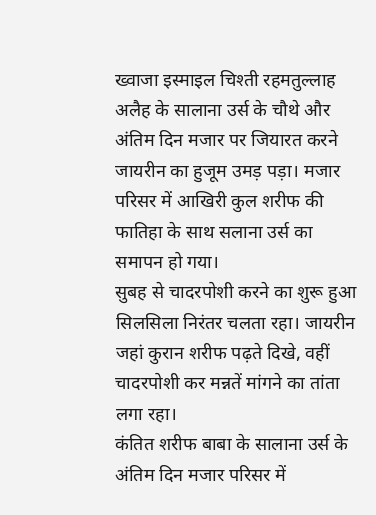ख्वाजा इस्माइल चिश्ती रहमतुल्लाह अलैह के सालाना उर्स के चौथे और अंतिम दिन मजार पर जियारत करने जायरीन का हुजूम उमड़ पड़ा। मजार परिसर में आखिरी कुल शरीफ की फातिहा के साथ सलाना उर्स का समापन हो गया।
सुबह से चादरपोशी करने का शुरू हुआ सिलसिला निरंतर चलता रहा। जायरीन जहां कुरान शरीफ पढ़ते दिखे, वहीं चादरपोशी कर मन्नतें मांगने का तांता लगा रहा।
कंतित शरीफ बाबा के सालाना उर्स के अंतिम दिन मजार परिसर में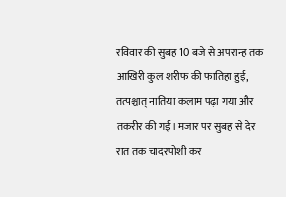रविवार की सुबह 10 बजे से अपरान्ह तक आखिरी कुल शरीफ की फातिहा हुई, तत्पश्चात् नातिया कलाम पढ़ा गया और तकरीर की गई। मजार पर सुबह से देर रात तक चादरपोशी कर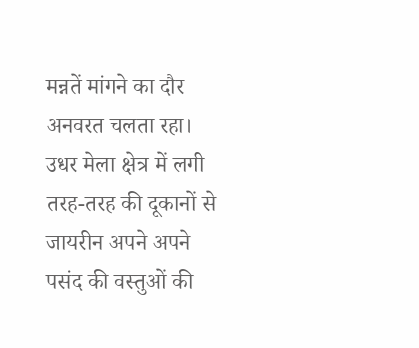मन्नतें मांगने का दौर अनवरत चलता रहा।
उधर मेला क्षेत्र में लगी तरह-तरह की दूकानों से जायरीन अपने अपने पसंद की वस्तुओं की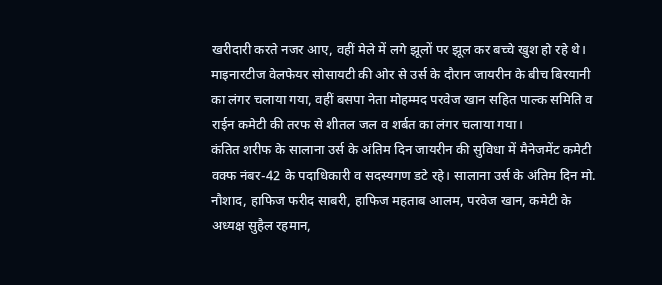खरीदारी करते नजर आए, वहीं मेले में लगे झूलों पर झूल कर बच्चे खुश हो रहे थे। माइनारटीज वेलफेयर सोसायटी की ओर से उर्स के दौरान जायरीन के बीच बिरयानी का लंगर चलाया गया, वहीं बसपा नेता मोहम्मद परवेज खान सहित पाल्क समिति व राईन कमेटी की तरफ से शीतल जल व शर्बत का लंगर चलाया गया।
कंतित शरीफ के सालाना उर्स के अंतिम दिन जायरीन की सुविधा में मैनेजमेंट कमेटी वक्फ नंबर-42 के पदाधिकारी व सदस्यगण डटे रहे। सालाना उर्स के अंतिम दिन मो. नौशाद, हाफिज फरीद साबरी, हाफिज महताब आलम, परवेज खान, कमेटी के अध्यक्ष सुहैल रहमान,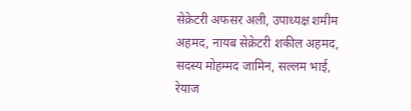सेक्रेटरी अफसर अली, उपाध्यक्ष शमीम अहमद, नायब सेक्रेटरी शकील अहमद, सदस्य मोहम्मद जामिन, सल्लम भाई, रेयाज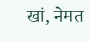खां, नेमत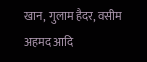खान, गुलाम हैदर, वसीम अहमद आदि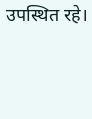उपस्थित रहे।